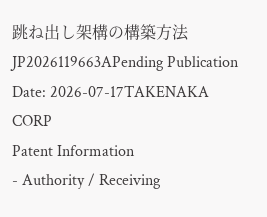跳ね出し架構の構築方法
JP2026119663APending Publication Date: 2026-07-17TAKENAKA CORP
Patent Information
- Authority / Receiving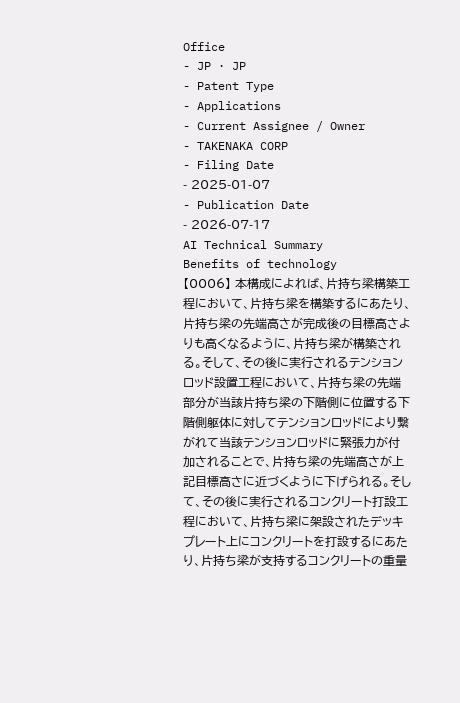Office
- JP · JP
- Patent Type
- Applications
- Current Assignee / Owner
- TAKENAKA CORP
- Filing Date
- 2025-01-07
- Publication Date
- 2026-07-17
AI Technical Summary
Benefits of technology
【0006】 本構成によれば、片持ち梁構築工程において、片持ち梁を構築するにあたり、片持ち梁の先端高さが完成後の目標高さよりも高くなるように、片持ち梁が構築される。そして、その後に実行されるテンションロッド設置工程において、片持ち梁の先端部分が当該片持ち梁の下階側に位置する下階側躯体に対してテンションロッドにより繋がれて当該テンションロッドに緊張力が付加されることで、片持ち梁の先端高さが上記目標高さに近づくように下げられる。そして、その後に実行されるコンクリート打設工程において、片持ち梁に架設されたデッキプレート上にコンクリートを打設するにあたり、片持ち梁が支持するコンクリートの重量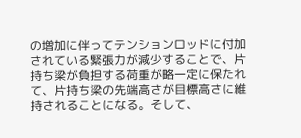の増加に伴ってテンションロッドに付加されている緊張力が減少することで、片持ち梁が負担する荷重が略一定に保たれて、片持ち梁の先端高さが目標高さに維持されることになる。そして、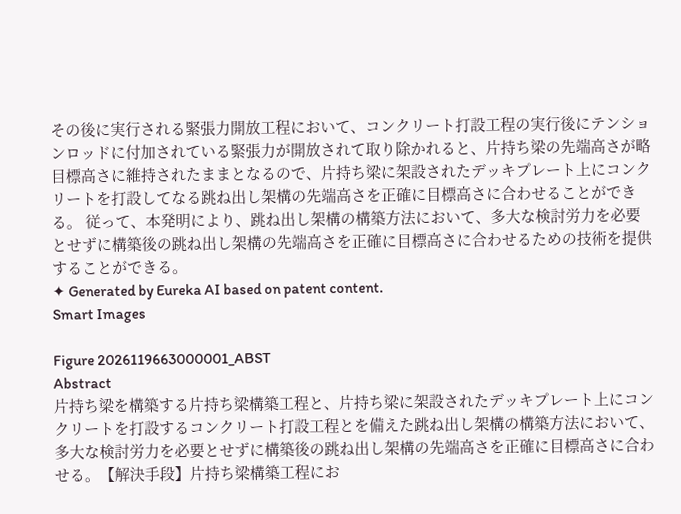その後に実行される緊張力開放工程において、コンクリート打設工程の実行後にテンションロッドに付加されている緊張力が開放されて取り除かれると、片持ち梁の先端高さが略目標高さに維持されたままとなるので、片持ち梁に架設されたデッキプレート上にコンクリートを打設してなる跳ね出し架構の先端高さを正確に目標高さに合わせることができる。 従って、本発明により、跳ね出し架構の構築方法において、多大な検討労力を必要とせずに構築後の跳ね出し架構の先端高さを正確に目標高さに合わせるための技術を提供することができる。
✦ Generated by Eureka AI based on patent content.
Smart Images

Figure 2026119663000001_ABST
Abstract
片持ち梁を構築する片持ち梁構築工程と、片持ち梁に架設されたデッキプレート上にコンクリートを打設するコンクリート打設工程とを備えた跳ね出し架構の構築方法において、多大な検討労力を必要とせずに構築後の跳ね出し架構の先端高さを正確に目標高さに合わせる。【解決手段】片持ち梁構築工程にお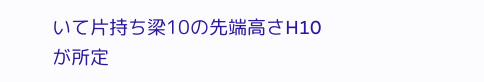いて片持ち梁10の先端高さH10が所定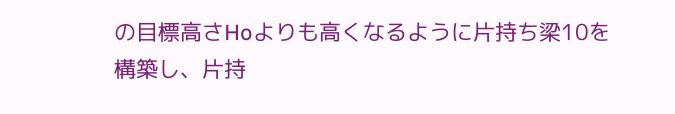の目標高さHoよりも高くなるように片持ち梁10を構築し、片持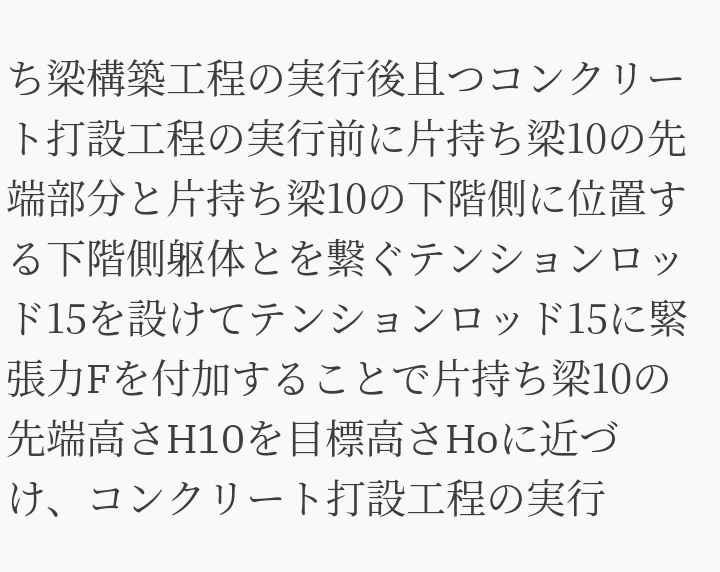ち梁構築工程の実行後且つコンクリート打設工程の実行前に片持ち梁10の先端部分と片持ち梁10の下階側に位置する下階側躯体とを繋ぐテンションロッド15を設けてテンションロッド15に緊張力Fを付加することで片持ち梁10の先端高さH10を目標高さHoに近づけ、コンクリート打設工程の実行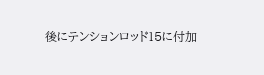後にテンションロッド15に付加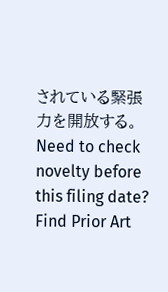されている緊張力を開放する。
Need to check novelty before this filing date? Find Prior Art